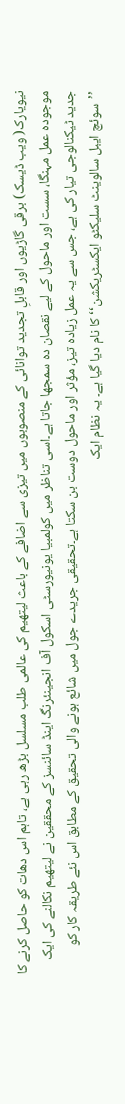نیویارک( ویب ڈیسک) برقی گاڑیوں اور قابلِ تجدید توانائی کے منصوبوں میں تیزی سے اضافے کے باعث لیتھیم کی عالمی طلب مسلسل بڑھ رہی ہے، تاہم اس دھات کو حاصل کرنے کا موجودہ عمل مہنگا، سست اور ماحول کے لیے نقصان دہ سمجھا جاتا ہے۔اسی تناظر میں کولمبیا یونیورسٹی اسکول آف انجینئرنگ اینڈ سائنسز کے محققین نے لیتھیم نکالنے کی ایک جدید ٹیکنالوجی تیار کی ہے، جس سے یہ عمل زیادہ تیز، مؤثر اور ماحول دوست بن سکتا ہے۔تحقیقی جریدے جول میں شائع ہونے والی تحقیق کے مطابق اس نئے طریقہ کار کو ’’سوئچ ایبل سالوینٹ سلیکٹو ایکسٹریکشن‘‘ کا نام دیا گیا ہے۔ یہ نظام ایک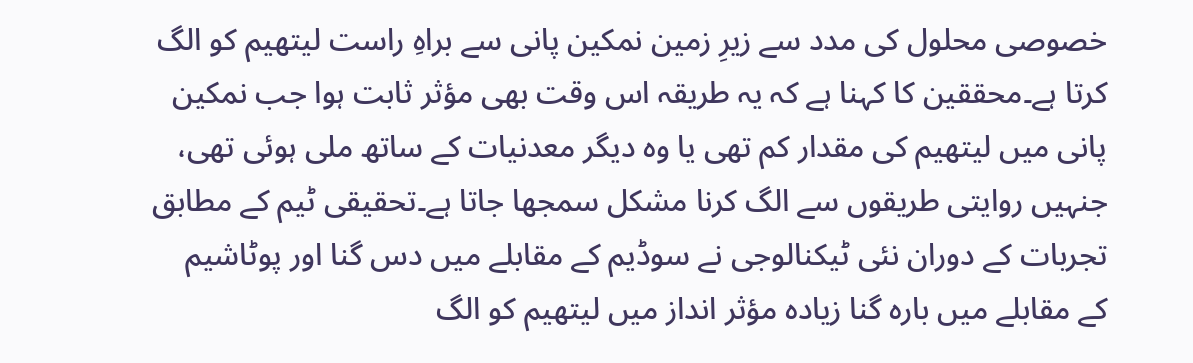خصوصی محلول کی مدد سے زیرِ زمین نمکین پانی سے براہِ راست لیتھیم کو الگ کرتا ہے۔محققین کا کہنا ہے کہ یہ طریقہ اس وقت بھی مؤثر ثابت ہوا جب نمکین پانی میں لیتھیم کی مقدار کم تھی یا وہ دیگر معدنیات کے ساتھ ملی ہوئی تھی، جنہیں روایتی طریقوں سے الگ کرنا مشکل سمجھا جاتا ہے۔تحقیقی ٹیم کے مطابق تجربات کے دوران نئی ٹیکنالوجی نے سوڈیم کے مقابلے میں دس گنا اور پوٹاشیم کے مقابلے میں بارہ گنا زیادہ مؤثر انداز میں لیتھیم کو الگ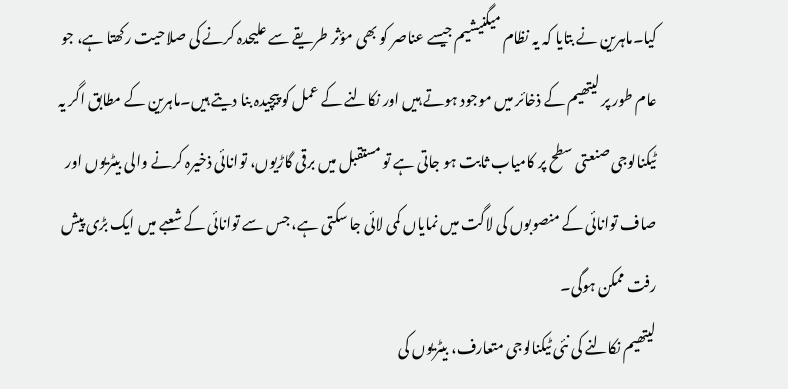کیا۔ماہرین نے بتایا کہ یہ نظام میگنیشیم جیسے عناصر کو بھی مؤثر طریقے سے علیحدہ کرنے کی صلاحیت رکھتا ہے، جو عام طور پر لیتھیم کے ذخائر میں موجود ہوتے ہیں اور نکالنے کے عمل کو پیچیدہ بنا دیتے ہیں۔ماہرین کے مطابق اگر یہ ٹیکنالوجی صنعتی سطح پر کامیاب ثابت ہو جاتی ہے تو مستقبل میں برقی گاڑیوں، توانائی ذخیرہ کرنے والی بیٹریوں اور صاف توانائی کے منصوبوں کی لاگت میں نمایاں کمی لائی جا سکتی ہے، جس سے توانائی کے شعبے میں ایک بڑی پیش رفت ممکن ہوگی۔
لیتھیم نکالنے کی نئی ٹیکنالوجی متعارف، بیٹریوں کی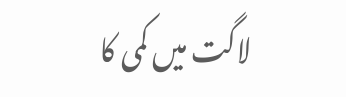لاگت میں کمی کا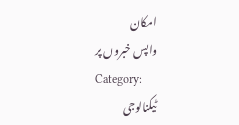امکان
واپس خبروں پر
Category:
ٹیکنالوجی